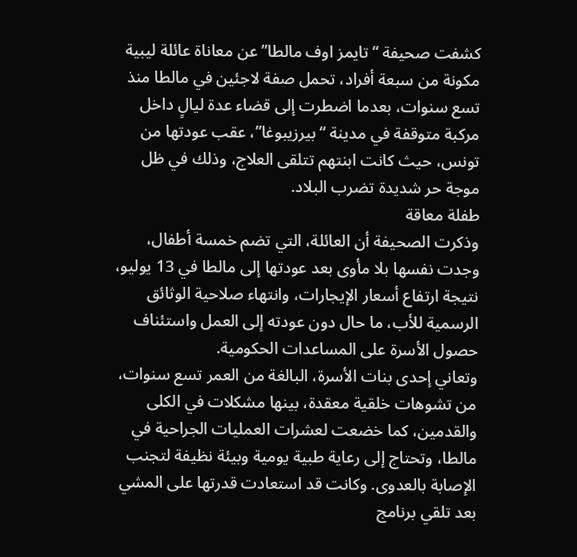كشفت صحيفة “تايمز اوف مالطا” عن معاناة عائلة ليبية مكونة من سبعة أفراد، تحمل صفة لاجئين في مالطا منذ تسع سنوات، بعدما اضطرت إلى قضاء عدة ليالٍ داخل مركبة متوقفة في مدينة “بيرزيبوغا”، عقب عودتها من تونس، حيث كانت ابنتهم تتلقى العلاج، وذلك في ظل موجة حر شديدة تضرب البلاد.
طفلة معاقة
وذكرت الصحيفة أن العائلة، التي تضم خمسة أطفال، وجدت نفسها بلا مأوى بعد عودتها إلى مالطا في 13 يوليو، نتيجة ارتفاع أسعار الإيجارات، وانتهاء صلاحية الوثائق الرسمية للأب، ما حال دون عودته إلى العمل واستئناف حصول الأسرة على المساعدات الحكومية.
وتعاني إحدى بنات الأسرة، البالغة من العمر تسع سنوات، من تشوهات خلقية معقدة، بينها مشكلات في الكلى والقدمين، كما خضعت لعشرات العمليات الجراحية في مالطا، وتحتاج إلى رعاية طبية يومية وبيئة نظيفة لتجنب الإصابة بالعدوى. وكانت قد استعادت قدرتها على المشي بعد تلقي برنامج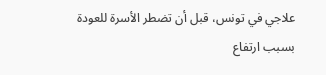علاجي في تونس، قبل أن تضطر الأسرة للعودة بسبب ارتفاع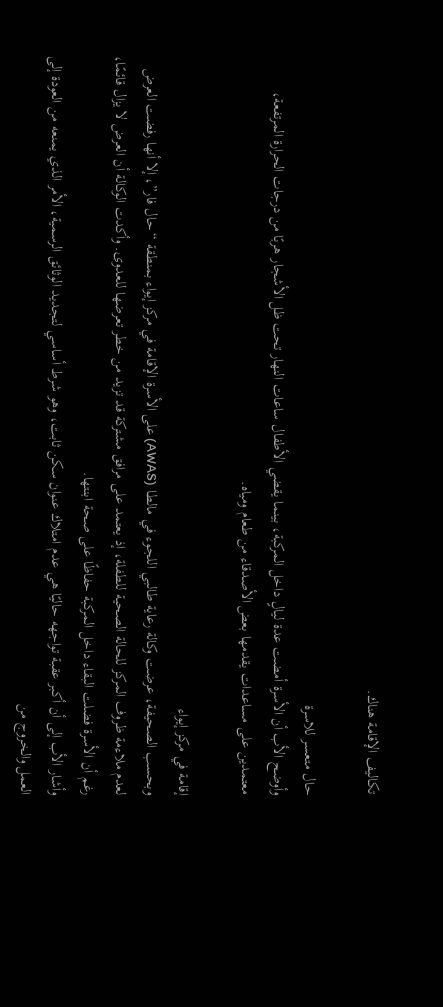تكاليف الإقامة هناك.

حال متعسر للاسرة
وأوضح الأب أن الأسرة أمضت عدة ليالٍ داخل المركبة، بينما يقضي الأطفال ساعات النهار تحت ظل الأشجار هربًا من درجات الحرارة المرتفعة، معتمدين على مساعدات يقدمها بعض الأصدقاء من طعام ومياه.

إقامة في مركز إيواء
وبحسب الصحيفة، عرضت وكالة رعاية طالبي اللجوء في مالطا (AWAS) على الأسرة الإقامة في مركز إيواء بمنطقة “حال فار”، إلا أنها رفضت العرض لعدم ملاءمة ظروف المركز للحالة الصحية للطفلة، إذ يعتمد على مرافق مشتركة قد تزيد من خطر تعرضها للعدوى. وأكدت الوكالة أن العرض لا يزال قائمًا، رغم أن الأسرة فضلت البقاء داخل المركبة حفاظًا على صحة ابنتها.
وأشار الأب إلى أن أكبر عقبة تواجهه حاليًا هي عدم امتلاك عنوان سكن ثابت، وهو شرط أساسي لتجديد الوثائق الرسمية، الأمر الذي يمنعه من العودة إلى العمل والخروج من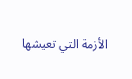الأزمة التي تعيشها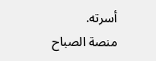أسرته.
منصة الصباح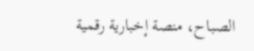الصباح، منصة إخبارية رقمية